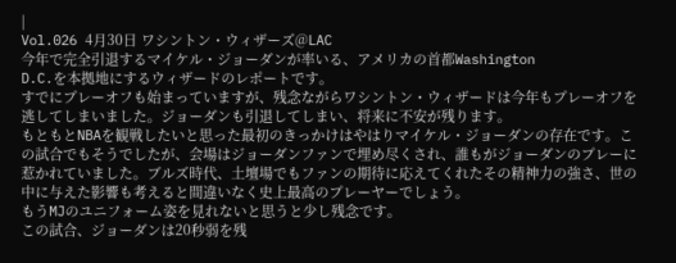|
Vol.026 4月30日 ワシントン・ウィザーズ@LAC
今年で完全引退するマイケル・ジョーダンが率いる、アメリカの首都Washington
D.C.を本拠地にするウィザードのレポートです。
すでにプレーオフも始まっていますが、残念ながらワシントン・ウィザードは今年もプレーオフを逃してしまいました。ジョーダンも引退してしまい、将来に不安が残ります。
もともとNBAを観戦したいと思った最初のきっかけはやはりマイケル・ジョーダンの存在です。この試合でもそうでしたが、会場はジョーダンファンで埋め尽くされ、誰もがジョーダンのプレーに惹かれていました。ブルズ時代、土壇場でもファンの期待に応えてくれたその精神力の強さ、世の中に与えた影響も考えると間違いなく史上最高のプレーヤーでしょう。
もうMJのユニフォーム姿を見れないと思うと少し残念です。
この試合、ジョーダンは20秒弱を残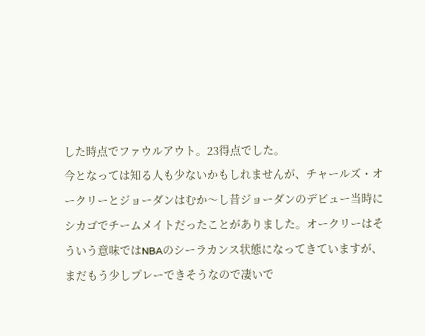した時点でファウルアウト。23得点でした。
今となっては知る人も少ないかもしれませんが、チャールズ・オークリーとジョーダンはむか〜し昔ジョーダンのデビュー当時にシカゴでチームメイトだったことがありました。オークリーはそういう意味ではNBAのシーラカンス状態になってきていますが、まだもう少しプレーできそうなので凄いで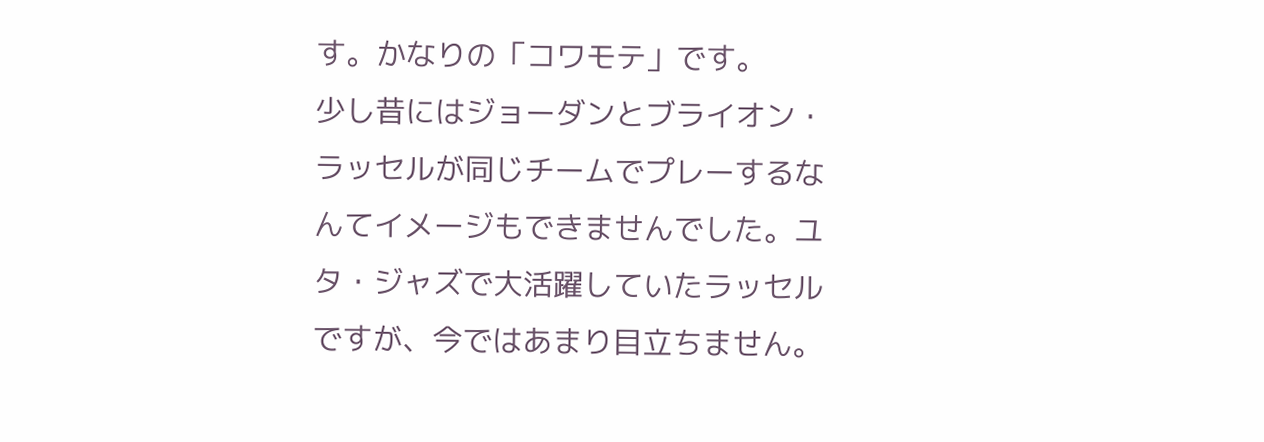す。かなりの「コワモテ」です。
少し昔にはジョーダンとブライオン・ラッセルが同じチームでプレーするなんてイメージもできませんでした。ユタ・ジャズで大活躍していたラッセルですが、今ではあまり目立ちません。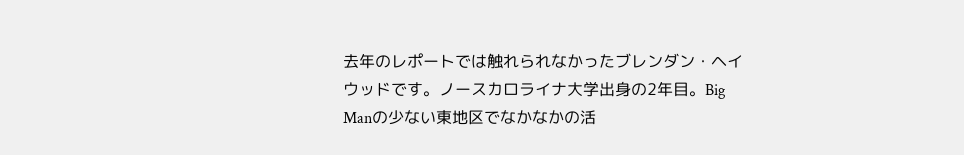去年のレポートでは触れられなかったブレンダン・ヘイウッドです。ノースカロライナ大学出身の2年目。Big Manの少ない東地区でなかなかの活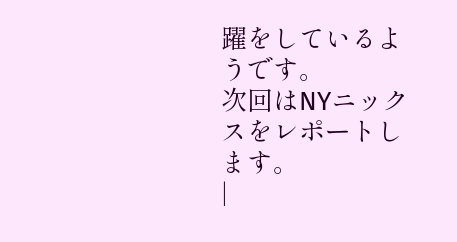躍をしているようです。
次回はNYニックスをレポートします。
|